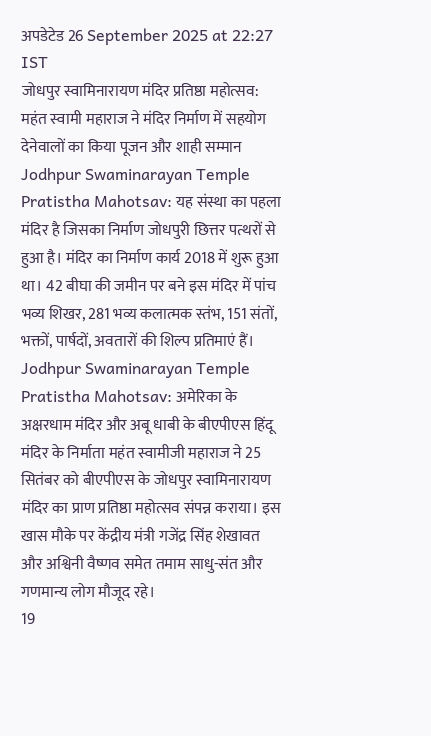अपडेटेड 26 September 2025 at 22:27 IST
जोधपुर स्वामिनारायण मंदिर प्रतिष्ठा महोत्सव: महंत स्वामी महाराज ने मंदिर निर्माण में सहयोग देनेवालों का किया पूजन और शाही सम्मान
Jodhpur Swaminarayan Temple Pratistha Mahotsav: यह संस्था का पहला मंदिर है जिसका निर्माण जोधपुरी छित्तर पत्थरों से हुआ है। मंदिर का निर्माण कार्य 2018 में शुरू हुआ था। 42 बीघा की जमीन पर बने इस मंदिर में पांच भव्य शिखर, 281 भव्य कलात्मक स्तंभ, 151 संतों, भक्तों, पार्षदों, अवतारों की शिल्प प्रतिमाएं हैं।
Jodhpur Swaminarayan Temple Pratistha Mahotsav: अमेरिका के अक्षरधाम मंदिर और अबू धाबी के बीएपीएस हिंदू मंदिर के निर्माता महंत स्वामीजी महाराज ने 25 सितंबर को बीएपीएस के जोधपुर स्वामिनारायण मंदिर का प्राण प्रतिष्ठा महोत्सव संपन्न कराया। इस खास मौके पर केंद्रीय मंत्री गजेंद्र सिंह शेखावत और अश्विनी वैष्णव समेत तमाम साधु-संत और गणमान्य लोग मौजूद रहे।
19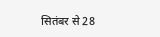सितंबर से 28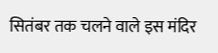सितंबर तक चलने वाले इस मंदिर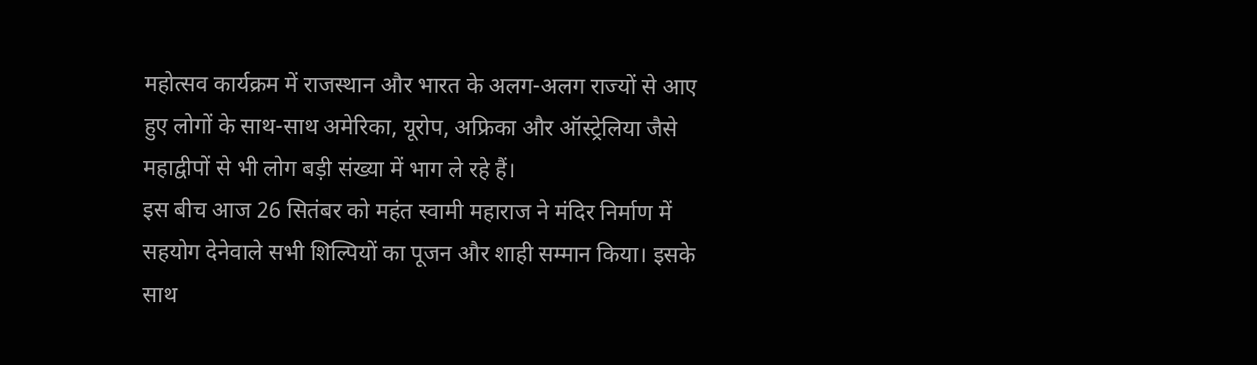महोत्सव कार्यक्रम में राजस्थान और भारत के अलग-अलग राज्यों से आए हुए लोगों के साथ-साथ अमेरिका, यूरोप, अफ्रिका और ऑस्ट्रेलिया जैसे महाद्वीपों से भी लोग बड़ी संख्या में भाग ले रहे हैं।
इस बीच आज 26 सितंबर को महंत स्वामी महाराज ने मंदिर निर्माण में सहयोग देनेवाले सभी शिल्पियों का पूजन और शाही सम्मान किया। इसके साथ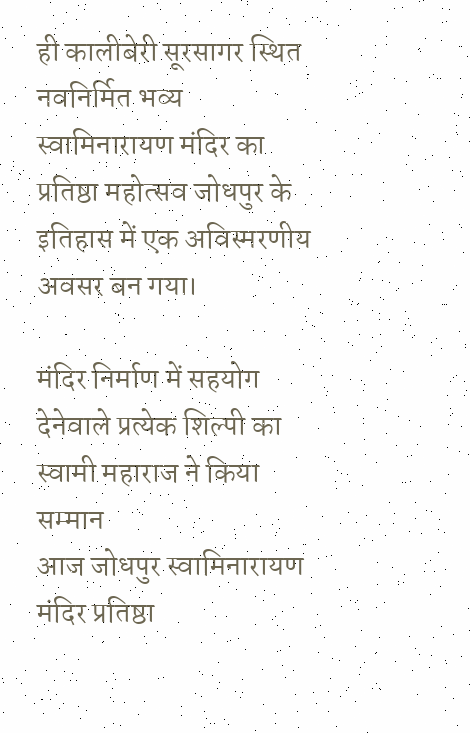ही कालीबेरी सूरसागर स्थित नवनिर्मित भव्य स्वामिनारायण मंदिर का प्रतिष्ठा महोत्सव जोधपुर के इतिहास में एक अविस्मरणीय अवसर बन गया।

मंदिर निर्माण में सहयोग देनेवाले प्रत्येक शिल्पी का स्वामी महाराज ने किया सम्मान
आज जोधपुर स्वामिनारायण मंदिर प्रतिष्ठा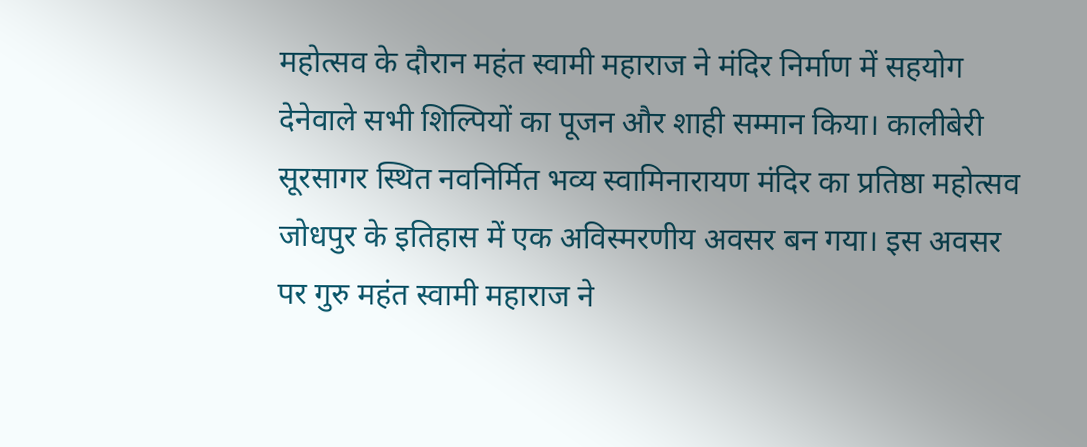महोत्सव के दौरान महंत स्वामी महाराज ने मंदिर निर्माण में सहयोग देनेवाले सभी शिल्पियों का पूजन और शाही सम्मान किया। कालीबेरी सूरसागर स्थित नवनिर्मित भव्य स्वामिनारायण मंदिर का प्रतिष्ठा महोत्सव जोधपुर के इतिहास में एक अविस्मरणीय अवसर बन गया। इस अवसर पर गुरु महंत स्वामी महाराज ने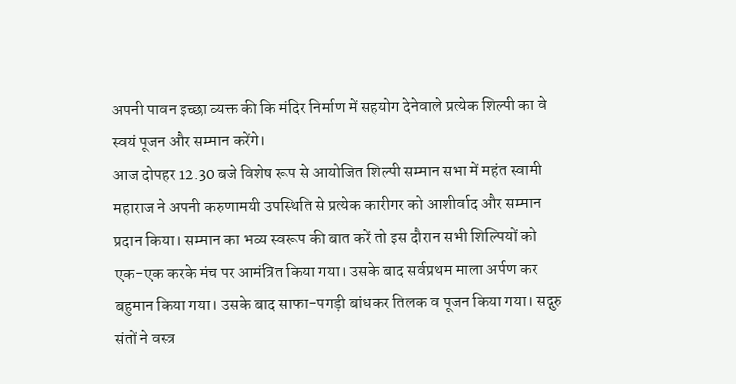अपनी पावन इच्छा व्यक्त की कि मंदिर निर्माण में सहयोग देनेवाले प्रत्येक शिल्पी का वे स्वयं पूजन और सम्मान करेंगे।
आज दोपहर 12.30 बजे विशेष रूप से आयोजित शिल्पी सम्मान सभा में महंत स्वामी महाराज ने अपनी करुणामयी उपस्थिति से प्रत्येक कारीगर को आशीर्वाद और सम्मान प्रदान किया। सम्मान का भव्य स्वरूप की बात करें तो इस दौरान सभी शिल्पियों को एक-एक करके मंच पर आमंत्रित किया गया। उसके बाद सर्वप्रथम माला अर्पण कर बहुमान किया गया। उसके बाद साफा-पगड़ी बांधकर तिलक व पूजन किया गया। सद्गुरु संतों ने वस्त्र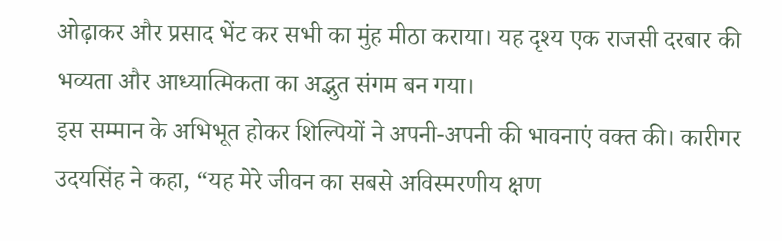ओढ़ाकर और प्रसाद भेंट कर सभी का मुंह मीठा कराया। यह दृश्य एक राजसी दरबार की भव्यता और आध्यात्मिकता का अद्भुत संगम बन गया।
इस सम्मान के अभिभूत होकर शिल्पियों ने अपनी-अपनी की भावनाएं वक्त की। कारीगर उदयसिंह ने कहा, “यह मेरे जीवन का सबसे अविस्मरणीय क्षण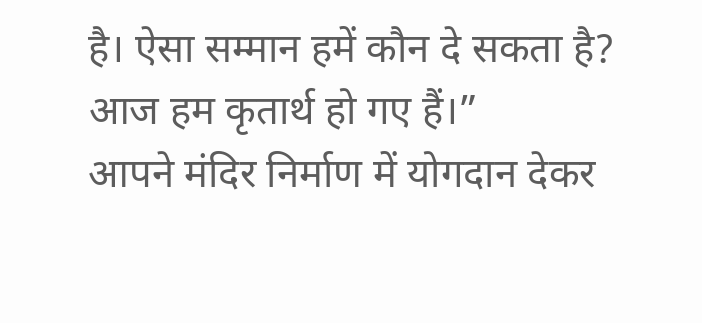है। ऐसा सम्मान हमें कौन दे सकता है? आज हम कृतार्थ हो गए हैं।”
आपने मंदिर निर्माण में योगदान देकर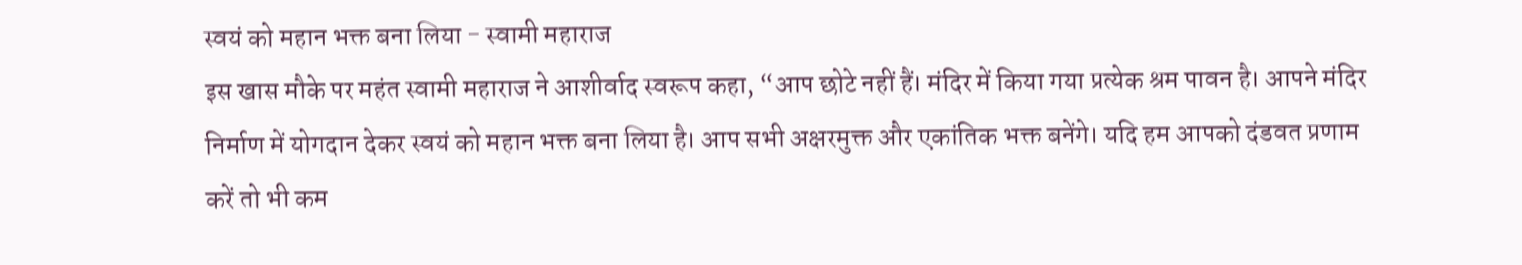स्वयं को महान भक्त बना लिया - स्वामी महाराज
इस खास मौके पर महंत स्वामी महाराज ने आशीर्वाद स्वरूप कहा, “आप छोटे नहीं हैं। मंदिर में किया गया प्रत्येक श्रम पावन है। आपने मंदिर निर्माण में योगदान देकर स्वयं को महान भक्त बना लिया है। आप सभी अक्षरमुक्त और एकांतिक भक्त बनेंगे। यदि हम आपको दंडवत प्रणाम करें तो भी कम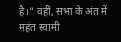है।” वहीं, सभा के अंत में महंत स्वामी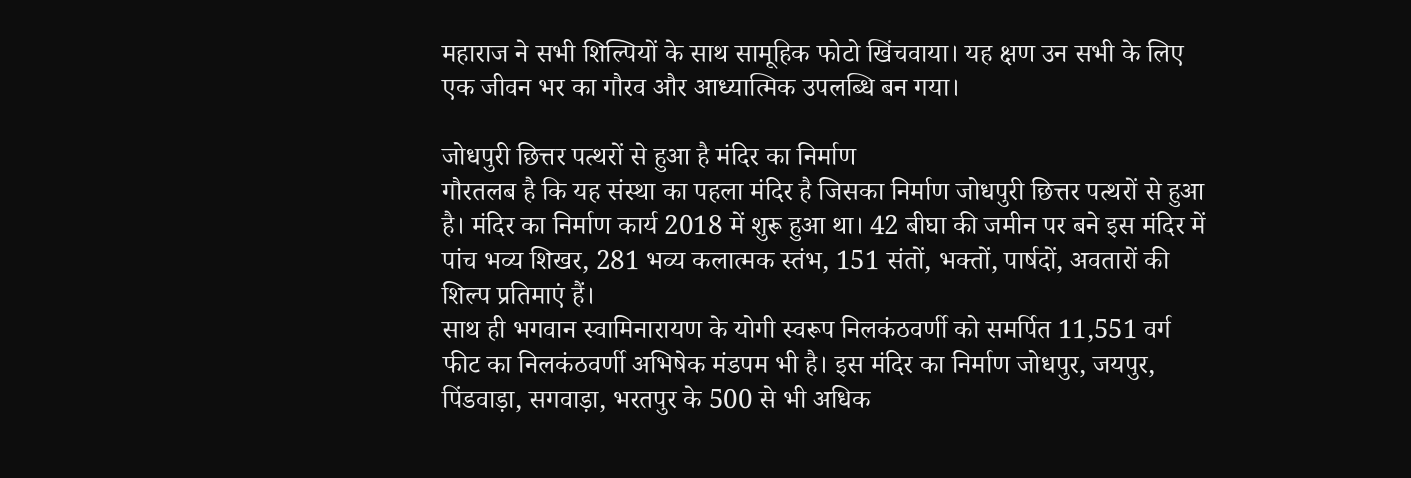महाराज ने सभी शिल्पियों के साथ सामूहिक फोटो खिंचवाया। यह क्षण उन सभी के लिए एक जीवन भर का गौरव और आध्यात्मिक उपलब्धि बन गया।

जोधपुरी छित्तर पत्थरों से हुआ है मंदिर का निर्माण
गौरतलब है कि यह संस्था का पहला मंदिर है जिसका निर्माण जोधपुरी छित्तर पत्थरों से हुआ है। मंदिर का निर्माण कार्य 2018 में शुरू हुआ था। 42 बीघा की जमीन पर बने इस मंदिर में पांच भव्य शिखर, 281 भव्य कलात्मक स्तंभ, 151 संतों, भक्तों, पार्षदों, अवतारों की शिल्प प्रतिमाएं हैं।
साथ ही भगवान स्वामिनारायण के योगी स्वरूप निलकंठवर्णी को समर्पित 11,551 वर्ग फीट का निलकंठवर्णी अभिषेक मंडपम भी है। इस मंदिर का निर्माण जोधपुर, जयपुर, पिंडवाड़ा, सगवाड़ा, भरतपुर के 500 से भी अधिक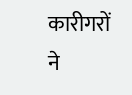कारीगरों ने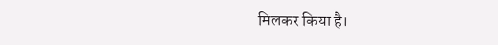मिलकर किया है।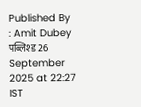Published By : Amit Dubey
पब्लिश्ड 26 September 2025 at 22:27 IST